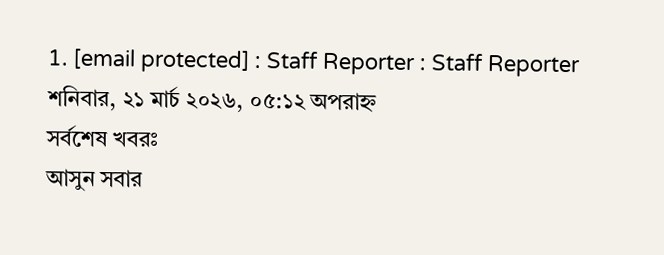1. [email protected] : Staff Reporter : Staff Reporter
শনিবার, ২১ মার্চ ২০২৬, ০৫:১২ অপরাহ্ন
সর্বশেষ খবরঃ
আসুন সবার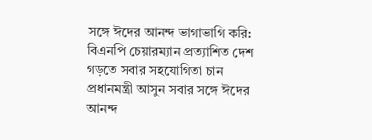সঙ্গে ঈদের আনন্দ ভাগাভাগি করি: বিএনপি চেয়ারম্যান প্রত্যাশিত দেশ গড়তে সবার সহযোগিতা চান প্রধানমন্ত্রী আসুন সবার সঙ্গে ঈদের আনন্দ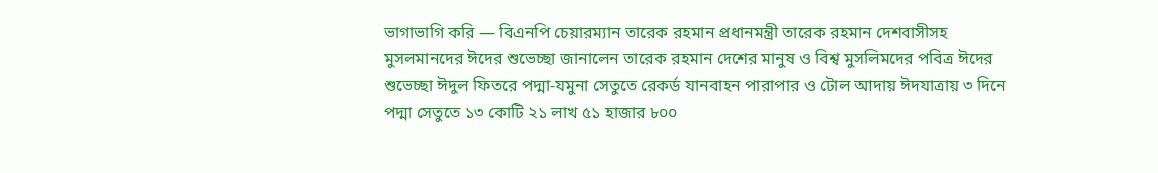ভাগাভাগি করি — বিএনপি চেয়ারম্যান তারেক রহমান প্রধানমন্ত্রী তারেক রহমান দেশবাসীসহ মুসলমানদের ঈদের শুভেচ্ছা জানালেন তারেক রহমান দেশের মানুষ ও বিশ্ব মুসলিমদের পবিত্র ঈদের শুভেচ্ছা ঈদুল ফিতরে পদ্মা-যমুনা সেতুতে রেকর্ড যানবাহন পারাপার ও টোল আদায় ঈদযাত্রায় ৩ দিনে পদ্মা সেতুতে ১৩ কোটি ২১ লাখ ৫১ হাজার ৮০০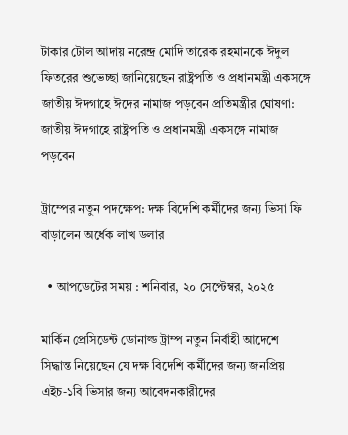টাকার টোল আদায় নরেন্দ্র মোদি তারেক রহমানকে ঈদুল ফিতরের শুভেচ্ছা জানিয়েছেন রাষ্ট্রপতি ও প্রধানমন্ত্রী একসঙ্গে জাতীয় ঈদগাহে ঈদের নামাজ পড়বেন প্রতিমন্ত্রীর ঘোষণা: জাতীয় ঈদগাহে রাষ্ট্রপতি ও প্রধানমন্ত্রী একসঙ্গে নামাজ পড়বেন

ট্রাম্পের নতুন পদক্ষেপ: দক্ষ বিদেশি কর্মীদের জন্য ভিসা ফি বাড়ালেন অর্ধেক লাখ ডলার

  • আপডেটের সময় : শনিবার, ২০ সেপ্টেম্বর, ২০২৫

মার্কিন প্রেসিডেন্ট ডোনাল্ড ট্রাম্প নতুন নির্বাহী আদেশে সিদ্ধান্ত নিয়েছেন যে দক্ষ বিদেশি কর্মীদের জন্য জনপ্রিয় এইচ-১বি ভিসার জন্য আবেদনকারীদের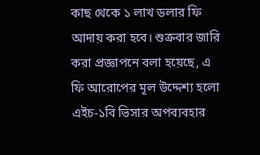কাছ থেকে ১ লাখ ডলার ফি আদায় করা হবে। শুক্রবার জারি করা প্রজ্ঞাপনে বলা হয়েছে, এ ফি আরোপের মূল উদ্দেশ্য হলো এইচ-১বি ভিসার অপব্যবহার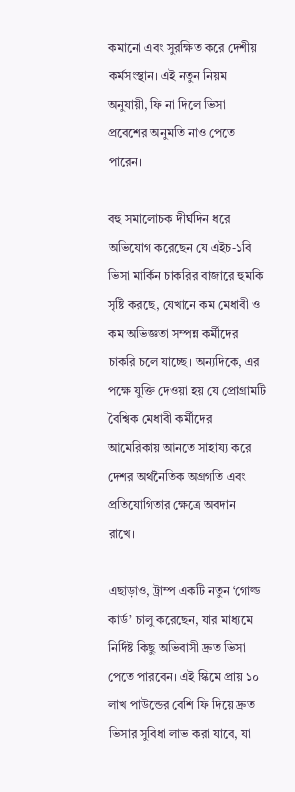কমানো এবং সুরক্ষিত করে দেশীয় কর্মসংস্থান। এই নতুন নিয়ম অনুযায়ী, ফি না দিলে ভিসা প্রবেশের অনুমতি নাও পেতে পারেন।

বহু সমালোচক দীর্ঘদিন ধরে অভিযোগ করেছেন যে এইচ-১বি ভিসা মার্কিন চাকরির বাজারে হুমকি সৃষ্টি করছে, যেখানে কম মেধাবী ও কম অভিজ্ঞতা সম্পন্ন কর্মীদের চাকরি চলে যাচ্ছে। অন্যদিকে, এর পক্ষে যুক্তি দেওয়া হয় যে প্রোগ্রামটি বৈশ্বিক মেধাবী কর্মীদের আমেরিকায় আনতে সাহায্য করে দেশর অর্থনৈতিক অগ্রগতি এবং প্রতিযোগিতার ক্ষেত্রে অবদান রাখে।

এছাড়াও, ট্রাম্প একটি নতুন ‘গোল্ড কার্ড’ চালু করেছেন, যার মাধ্যমে নির্দিষ্ট কিছু অভিবাসী দ্রুত ভিসা পেতে পারবেন। এই স্কিমে প্রায় ১০ লাখ পাউন্ডের বেশি ফি দিয়ে দ্রুত ভিসার সুবিধা লাভ করা যাবে, যা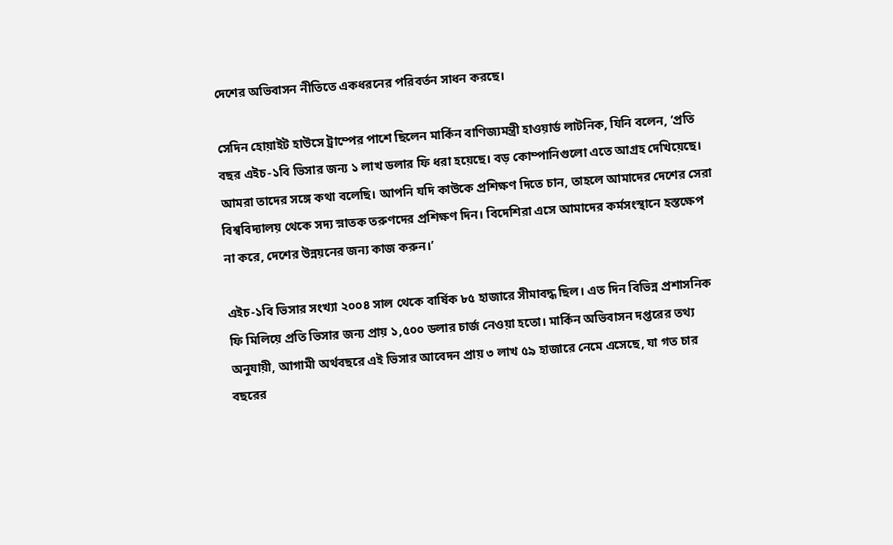দেশের অভিবাসন নীতিতে একধরনের পরিবর্তন সাধন করছে।

সেদিন হোয়াইট হাউসে ট্রাম্পের পাশে ছিলেন মার্কিন বাণিজ্যমন্ত্রী হাওয়ার্ড লাটনিক, যিনি বলেন, ‘প্রতি বছর এইচ-১বি ভিসার জন্য ১ লাখ ডলার ফি ধরা হয়েছে। বড় কোম্পানিগুলো এতে আগ্রহ দেখিয়েছে। আমরা তাদের সঙ্গে কথা বলেছি। আপনি যদি কাউকে প্রশিক্ষণ দিতে চান, তাহলে আমাদের দেশের সেরা বিশ্ববিদ্যালয় থেকে সদ্য স্নাতক তরুণদের প্রশিক্ষণ দিন। বিদেশিরা এসে আমাদের কর্মসংস্থানে হস্তক্ষেপ না করে, দেশের উন্নয়নের জন্য কাজ করুন।’

এইচ-১বি ভিসার সংখ্যা ২০০৪ সাল থেকে বার্ষিক ৮৫ হাজারে সীমাবদ্ধ ছিল। এত দিন বিভিন্ন প্রশাসনিক ফি মিলিয়ে প্রতি ভিসার জন্য প্রায় ১,৫০০ ডলার চার্জ নেওয়া হতো। মার্কিন অভিবাসন দপ্তরের তথ্য অনুযায়ী, আগামী অর্থবছরে এই ভিসার আবেদন প্রায় ৩ লাখ ৫৯ হাজারে নেমে এসেছে, যা গত চার বছরের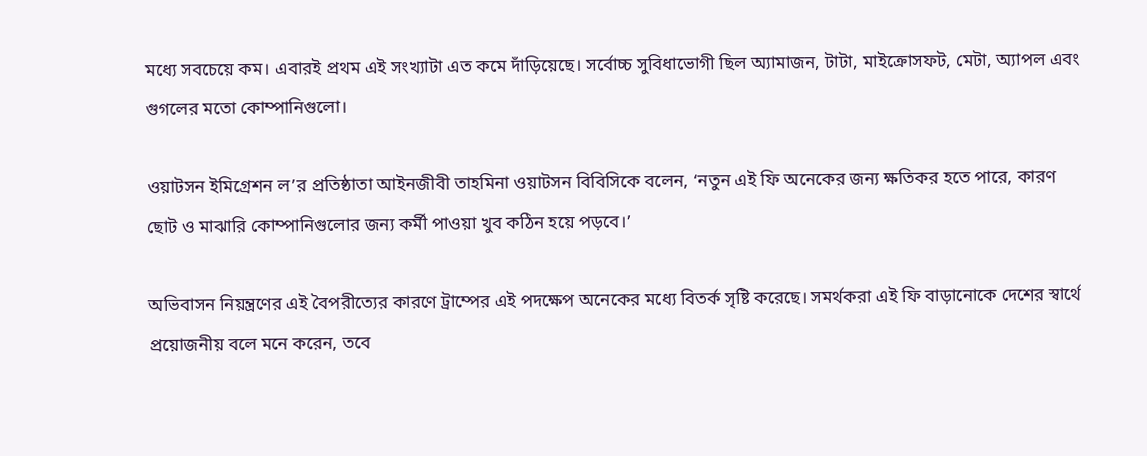মধ্যে সবচেয়ে কম। এবারই প্রথম এই সংখ্যাটা এত কমে দাঁড়িয়েছে। সর্বোচ্চ সুবিধাভোগী ছিল অ্যামাজন, টাটা, মাইক্রোসফট, মেটা, অ্যাপল এবং গুগলের মতো কোম্পানিগুলো।

ওয়াটসন ইমিগ্রেশন ল’র প্রতিষ্ঠাতা আইনজীবী তাহমিনা ওয়াটসন বিবিসিকে বলেন, ‘নতুন এই ফি অনেকের জন্য ক্ষতিকর হতে পারে, কারণ ছোট ও মাঝারি কোম্পানিগুলোর জন্য কর্মী পাওয়া খুব কঠিন হয়ে পড়বে।’

অভিবাসন নিয়ন্ত্রণের এই বৈপরীত্যের কারণে ট্রাম্পের এই পদক্ষেপ অনেকের মধ্যে বিতর্ক সৃষ্টি করেছে। সমর্থকরা এই ফি বাড়ানোকে দেশের স্বার্থে প্রয়োজনীয় বলে মনে করেন, তবে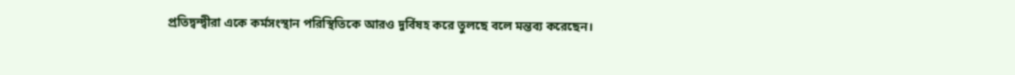প্রতিদ্বন্দ্বীরা একে কর্মসংস্থান পরিস্থিতিকে আরও দুর্বিষহ করে তুলছে বলে মন্তব্য করেছেন।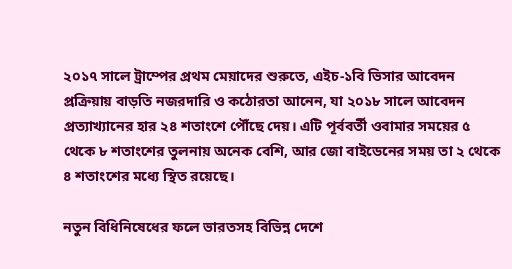২০১৭ সালে ট্রাম্পের প্রথম মেয়াদের শুরুতে, এইচ-১বি ভিসার আবেদন প্রক্রিয়ায় বাড়তি নজরদারি ও কঠোরতা আনেন, যা ২০১৮ সালে আবেদন প্রত্যাখ্যানের হার ২৪ শতাংশে পৌঁছে দেয়। এটি পূর্ববর্তী ওবামার সময়ের ৫ থেকে ৮ শতাংশের তুলনায় অনেক বেশি, আর জো বাইডেনের সময় তা ২ থেকে ৪ শতাংশের মধ্যে স্থিত রয়েছে।

নতুন বিধিনিষেধের ফলে ভারতসহ বিভিন্ন দেশে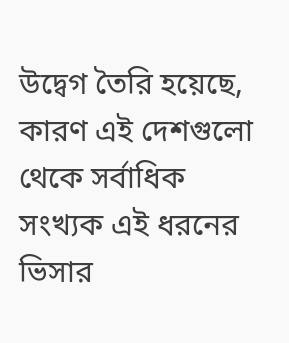উদ্বেগ তৈরি হয়েছে, কারণ এই দেশগুলো থেকে সর্বাধিক সংখ্যক এই ধরনের ভিসার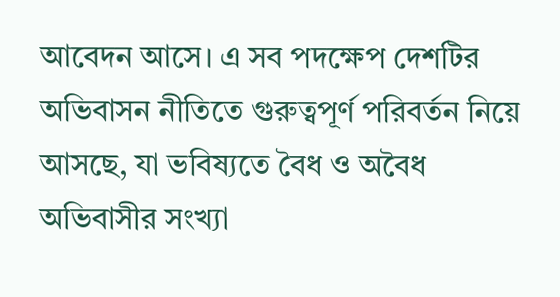আবেদন আসে। এ সব পদক্ষেপ দেশটির অভিবাসন নীতিতে গুরুত্বপূর্ণ পরিবর্তন নিয়ে আসছে, যা ভবিষ্যতে বৈধ ও অবৈধ অভিবাসীর সংখ্যা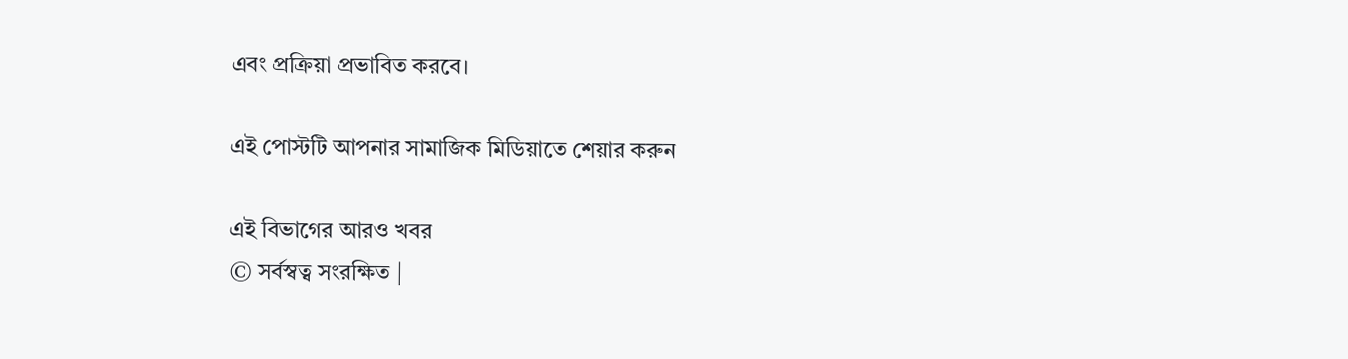এবং প্রক্রিয়া প্রভাবিত করবে।

এই পোস্টটি আপনার সামাজিক মিডিয়াতে শেয়ার করুন

এই বিভাগের আরও খবর
© সর্বস্বত্ব সংরক্ষিত |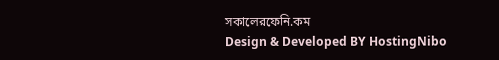সকালেরফেনি.কম
Design & Developed BY HostingNibo